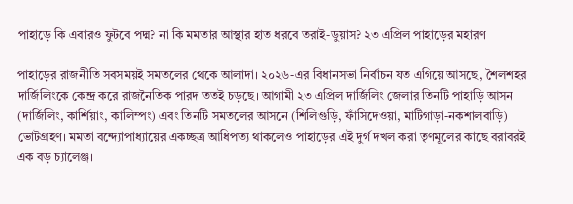পাহাড়ে কি এবারও ফুটবে পদ্ম? না কি মমতার আস্থার হাত ধরবে তরাই-ডুয়াস? ২৩ এপ্রিল পাহাড়ের মহারণ

পাহাড়ের রাজনীতি সবসময়ই সমতলের থেকে আলাদা। ২০২৬-এর বিধানসভা নির্বাচন যত এগিয়ে আসছে, শৈলশহর দার্জিলিংকে কেন্দ্র করে রাজনৈতিক পারদ ততই চড়ছে। আগামী ২৩ এপ্রিল দার্জিলিং জেলার তিনটি পাহাড়ি আসন (দার্জিলিং, কার্শিয়াং, কালিম্পং) এবং তিনটি সমতলের আসনে (শিলিগুড়ি, ফাঁসিদেওয়া, মাটিগাড়া-নকশালবাড়ি) ভোটগ্রহণ। মমতা বন্দ্যোপাধ্যায়ের একচ্ছত্র আধিপত্য থাকলেও পাহাড়ের এই দুর্গ দখল করা তৃণমূলের কাছে বরাবরই এক বড় চ্যালেঞ্জ।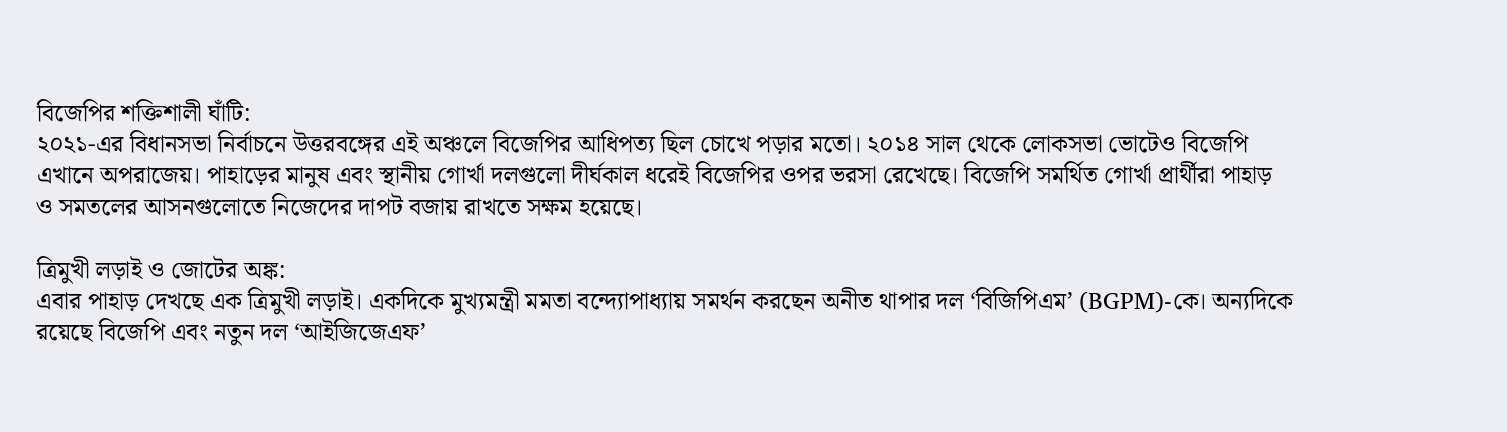বিজেপির শক্তিশালী ঘাঁটি:
২০২১-এর বিধানসভা নির্বাচনে উত্তরবঙ্গের এই অঞ্চলে বিজেপির আধিপত্য ছিল চোখে পড়ার মতো। ২০১৪ সাল থেকে লোকসভা ভোটেও বিজেপি এখানে অপরাজেয়। পাহাড়ের মানুষ এবং স্থানীয় গোর্খা দলগুলো দীর্ঘকাল ধরেই বিজেপির ওপর ভরসা রেখেছে। বিজেপি সমর্থিত গোর্খা প্রার্থীরা পাহাড় ও সমতলের আসনগুলোতে নিজেদের দাপট বজায় রাখতে সক্ষম হয়েছে।

ত্রিমুখী লড়াই ও জোটের অঙ্ক:
এবার পাহাড় দেখছে এক ত্রিমুখী লড়াই। একদিকে মুখ্যমন্ত্রী মমতা বন্দ্যোপাধ্যায় সমর্থন করছেন অনীত থাপার দল ‘বিজিপিএম’ (BGPM)-কে। অন্যদিকে রয়েছে বিজেপি এবং নতুন দল ‘আইজিজেএফ’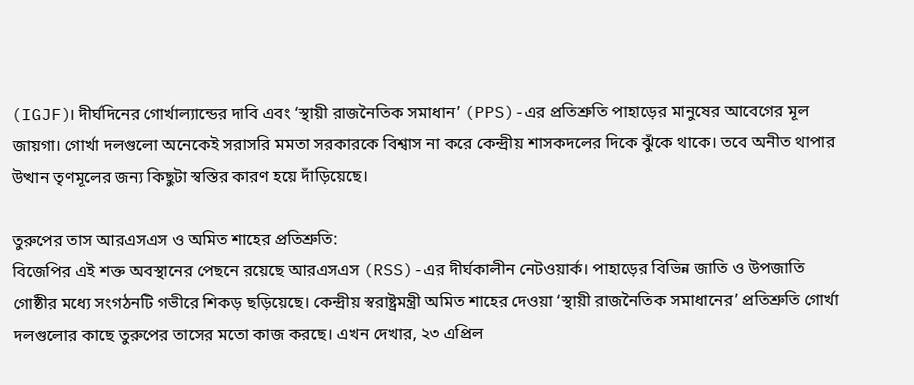(IGJF)। দীর্ঘদিনের গোর্খাল্যান্ডের দাবি এবং ‘স্থায়ী রাজনৈতিক সমাধান’ (PPS)-এর প্রতিশ্রুতি পাহাড়ের মানুষের আবেগের মূল জায়গা। গোর্খা দলগুলো অনেকেই সরাসরি মমতা সরকারকে বিশ্বাস না করে কেন্দ্রীয় শাসকদলের দিকে ঝুঁকে থাকে। তবে অনীত থাপার উত্থান তৃণমূলের জন্য কিছুটা স্বস্তির কারণ হয়ে দাঁড়িয়েছে।

তুরুপের তাস আরএসএস ও অমিত শাহের প্রতিশ্রুতি:
বিজেপির এই শক্ত অবস্থানের পেছনে রয়েছে আরএসএস (RSS)-এর দীর্ঘকালীন নেটওয়ার্ক। পাহাড়ের বিভিন্ন জাতি ও উপজাতি গোষ্ঠীর মধ্যে সংগঠনটি গভীরে শিকড় ছড়িয়েছে। কেন্দ্রীয় স্বরাষ্ট্রমন্ত্রী অমিত শাহের দেওয়া ‘স্থায়ী রাজনৈতিক সমাধানের’ প্রতিশ্রুতি গোর্খা দলগুলোর কাছে তুরুপের তাসের মতো কাজ করছে। এখন দেখার, ২৩ এপ্রিল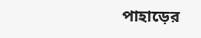পাহাড়ের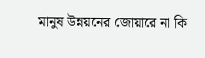মানুষ উন্নয়নের জোয়ারে না কি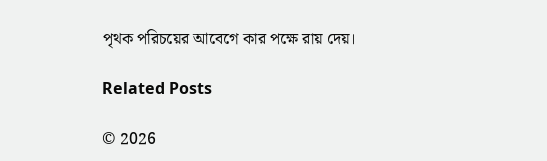পৃথক পরিচয়ের আবেগে কার পক্ষে রায় দেয়।

Related Posts

© 2026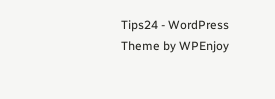Tips24 - WordPress Theme by WPEnjoy